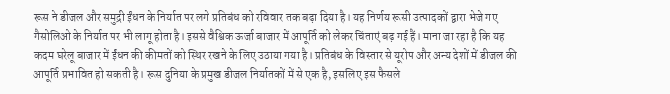रूस ने डीजल और समुद्री ईंधन के निर्यात पर लगे प्रतिबंध को रविवार तक बढ़ा दिया है। यह निर्णय रूसी उत्पादकों द्वारा भेजे गए गैसोलिओ के निर्यात पर भी लागू होता है। इससे वैश्विक ऊर्जा बाजार में आपूर्ति को लेकर चिंताएं बढ़ गई हैं। माना जा रहा है कि यह कदम घरेलू बाजार में ईंधन की कीमतों को स्थिर रखने के लिए उठाया गया है। प्रतिबंध के विस्तार से यूरोप और अन्य देशों में डीजल की आपूर्ति प्रभावित हो सकती है। रूस दुनिया के प्रमुख डीजल निर्यातकों में से एक है, इसलिए इस फैसले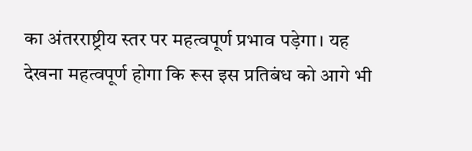का अंतरराष्ट्रीय स्तर पर महत्वपूर्ण प्रभाव पड़ेगा। यह देखना महत्वपूर्ण होगा कि रूस इस प्रतिबंध को आगे भी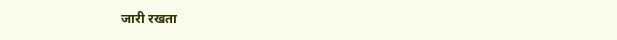जारी रखता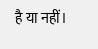है या नहीं।